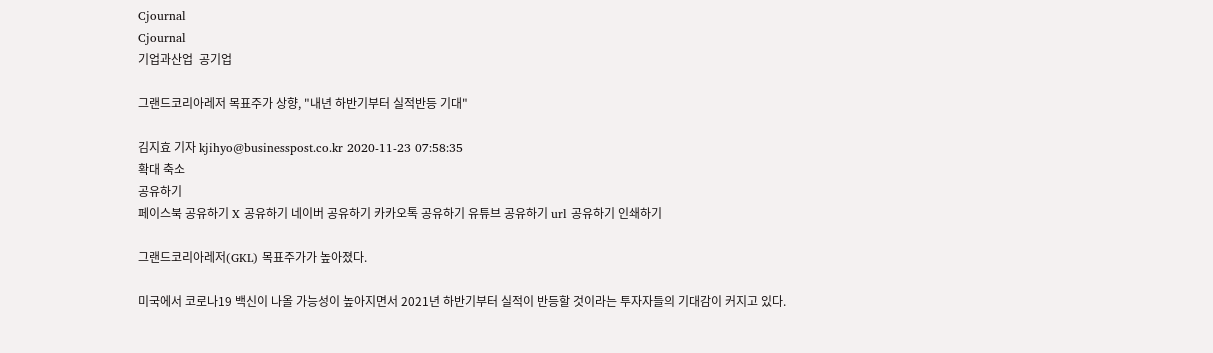Cjournal
Cjournal
기업과산업  공기업

그랜드코리아레저 목표주가 상향, "내년 하반기부터 실적반등 기대"

김지효 기자 kjihyo@businesspost.co.kr 2020-11-23 07:58:35
확대 축소
공유하기
페이스북 공유하기 X 공유하기 네이버 공유하기 카카오톡 공유하기 유튜브 공유하기 url 공유하기 인쇄하기

그랜드코리아레저(GKL) 목표주가가 높아졌다.

미국에서 코로나19 백신이 나올 가능성이 높아지면서 2021년 하반기부터 실적이 반등할 것이라는 투자자들의 기대감이 커지고 있다.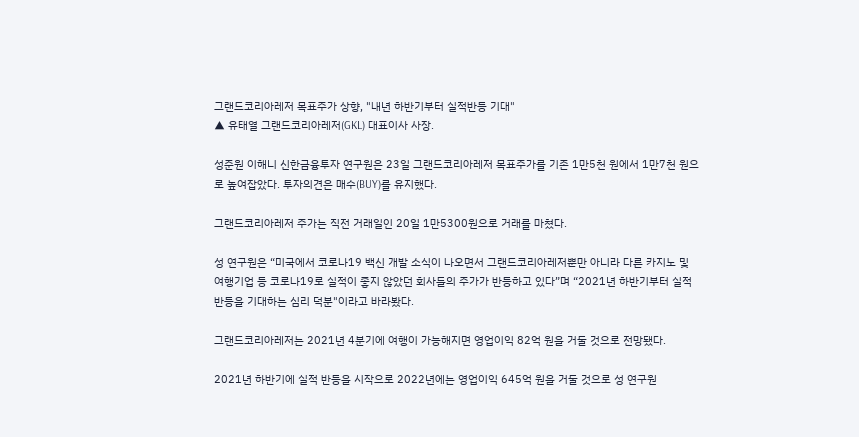그랜드코리아레저 목표주가 상향, "내년 하반기부터 실적반등 기대"
▲ 유태열 그랜드코리아레저(GKL) 대표이사 사장.

성준원 이해니 신한금융투자 연구원은 23일 그랜드코리아레저 목표주가를 기존 1만5천 원에서 1만7천 원으로 높여잡았다. 투자의견은 매수(BUY)를 유지했다.

그랜드코리아레저 주가는 직전 거래일인 20일 1만5300원으로 거래를 마쳤다.

성 연구원은 “미국에서 코로나19 백신 개발 소식이 나오면서 그랜드코리아레저뿐만 아니라 다른 카지노 및 여행기업 등 코로나19로 실적이 좋지 않았던 회사들의 주가가 반등하고 있다”며 “2021년 하반기부터 실적 반등을 기대하는 심리 덕분"이라고 바라봤다.

그랜드코리아레저는 2021년 4분기에 여행이 가능해지면 영업이익 82억 원을 거둘 것으로 전망됐다.

2021년 하반기에 실적 반등을 시작으로 2022년에는 영업이익 645억 원을 거둘 것으로 성 연구원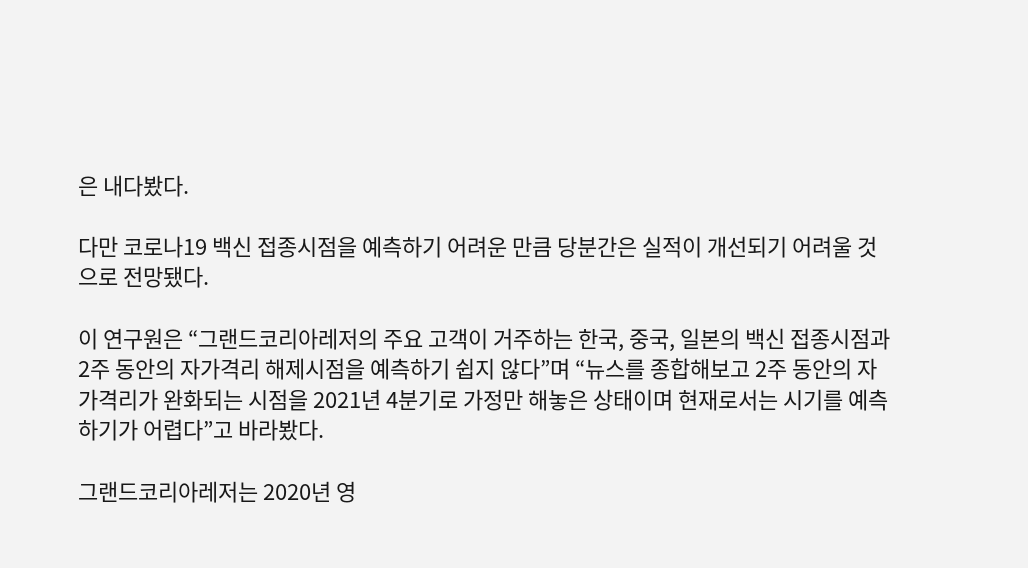은 내다봤다.

다만 코로나19 백신 접종시점을 예측하기 어려운 만큼 당분간은 실적이 개선되기 어려울 것으로 전망됐다.

이 연구원은 “그랜드코리아레저의 주요 고객이 거주하는 한국, 중국, 일본의 백신 접종시점과 2주 동안의 자가격리 해제시점을 예측하기 쉽지 않다”며 “뉴스를 종합해보고 2주 동안의 자가격리가 완화되는 시점을 2021년 4분기로 가정만 해놓은 상태이며 현재로서는 시기를 예측하기가 어렵다”고 바라봤다.

그랜드코리아레저는 2020년 영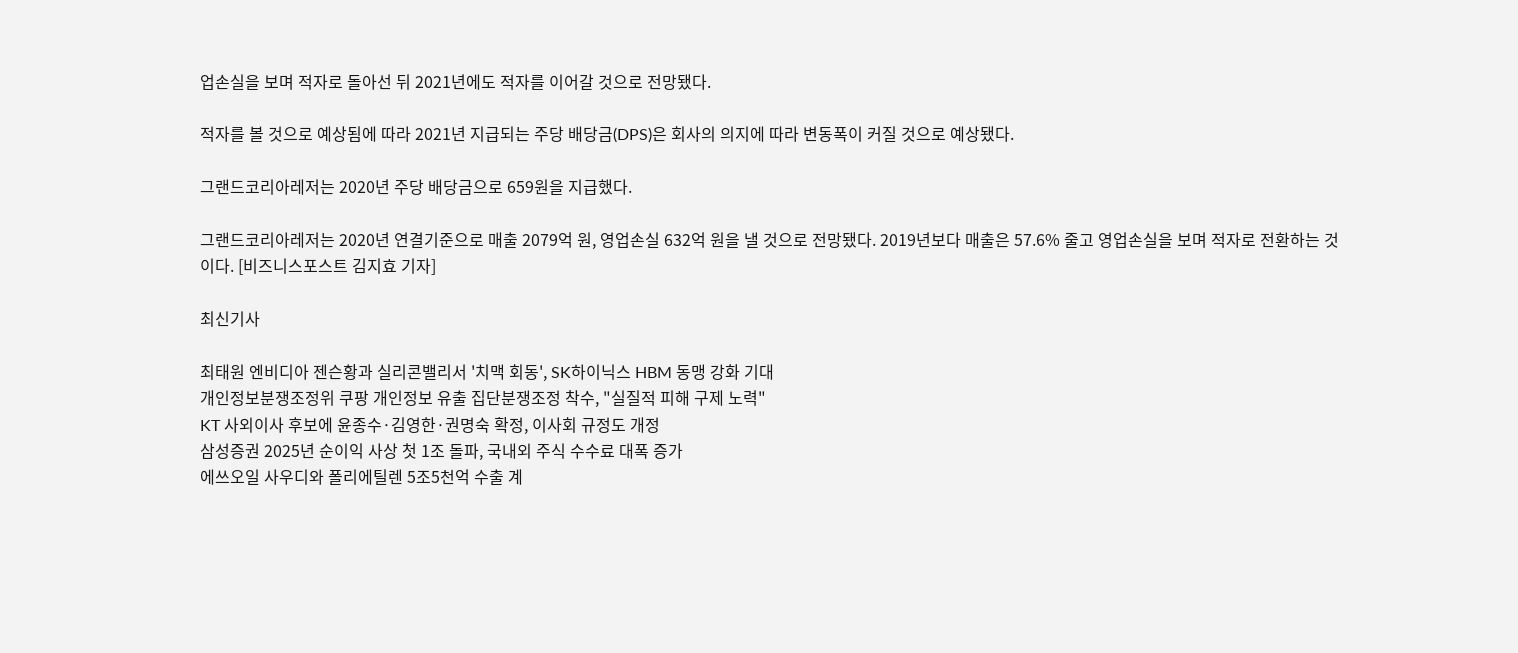업손실을 보며 적자로 돌아선 뒤 2021년에도 적자를 이어갈 것으로 전망됐다.

적자를 볼 것으로 예상됨에 따라 2021년 지급되는 주당 배당금(DPS)은 회사의 의지에 따라 변동폭이 커질 것으로 예상됐다.

그랜드코리아레저는 2020년 주당 배당금으로 659원을 지급했다.

그랜드코리아레저는 2020년 연결기준으로 매출 2079억 원, 영업손실 632억 원을 낼 것으로 전망됐다. 2019년보다 매출은 57.6% 줄고 영업손실을 보며 적자로 전환하는 것이다. [비즈니스포스트 김지효 기자]

최신기사

최태원 엔비디아 젠슨황과 실리콘밸리서 '치맥 회동', SK하이닉스 HBM 동맹 강화 기대
개인정보분쟁조정위 쿠팡 개인정보 유출 집단분쟁조정 착수, "실질적 피해 구제 노력"
KT 사외이사 후보에 윤종수·김영한·권명숙 확정, 이사회 규정도 개정
삼성증권 2025년 순이익 사상 첫 1조 돌파, 국내외 주식 수수료 대폭 증가
에쓰오일 사우디와 폴리에틸렌 5조5천억 수출 계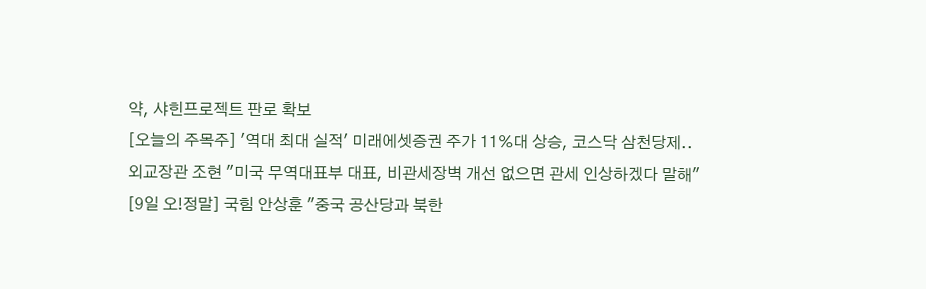약, 샤힌프로젝트 판로 확보
[오늘의 주목주] '역대 최대 실적' 미래에셋증권 주가 11%대 상승, 코스닥 삼천당제..
외교장관 조현 "미국 무역대표부 대표, 비관세장벽 개선 없으면 관세 인상하겠다 말해"
[9일 오!정말] 국힘 안상훈 "중국 공산당과 북한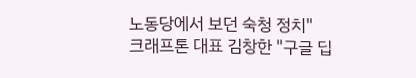노동당에서 보던 숙청 정치"
크래프톤 대표 김창한 "구글 딥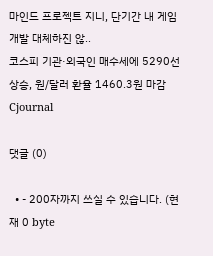마인드 프로젝트 지니, 단기간 내 게임 개발 대체하진 않..
코스피 기관·외국인 매수세에 5290선 상승, 원/달러 환율 1460.3원 마감
Cjournal

댓글 (0)

  • - 200자까지 쓰실 수 있습니다. (현재 0 byte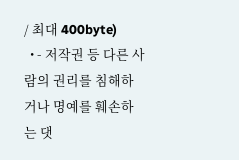/ 최대 400byte)
  • - 저작권 등 다른 사람의 권리를 침해하거나 명예를 훼손하는 댓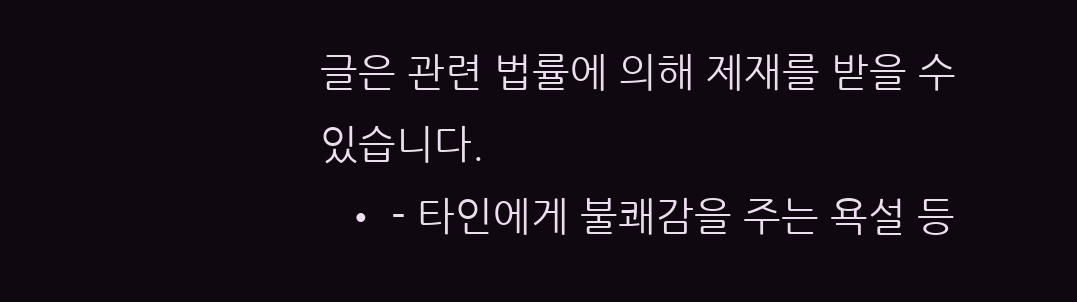글은 관련 법률에 의해 제재를 받을 수 있습니다.
  • - 타인에게 불쾌감을 주는 욕설 등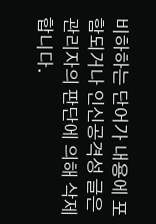비하하는 단어가 내용에 포함되거나 인신공격성 글은 관리자의 판단에 의해 삭제 합니다.